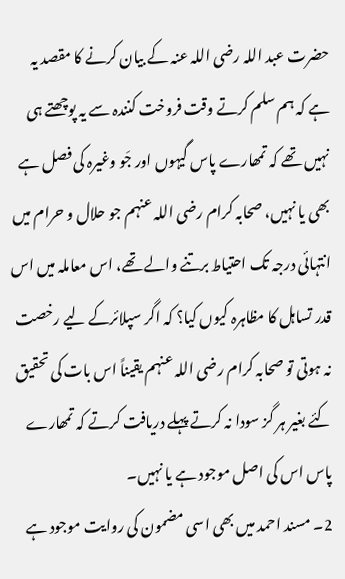حضرت عبد اللہ رضی اللہ عنہ کے بیان کرنے کا مقصد یہ ہے کہ ہم سلم کرتے وقت فروخت کنندہ سے یہ پوچھتے ہی نہیں تھے کہ تمھارے پاس گیہوں اور جَو وغیرہ کی فصل ہے بھی یا نہیں، صحابہ کرام رضی اللہ عنہم جو حلال و حرام میں انتہائی درجہ تک احتیاط برتنے والے تھے، اس معاملہ میں اس قدر تساہل کا مظاہرہ کیوں کیا؟ کہ اگر سپلائرکے لیے رخصت نہ ہوتی تو صحابہ کرام رضی اللہ عنہم یقیناً اس بات کی تحقیق کئے بغیر ہر گز سودا نہ کرتے پہلے دریافت کرتے کہ تمھارے پاس اس کی اصل موجود ہے یا نہیں۔
2۔ مسند احمد میں بھی اسی مضمون کی روایت موجود ہے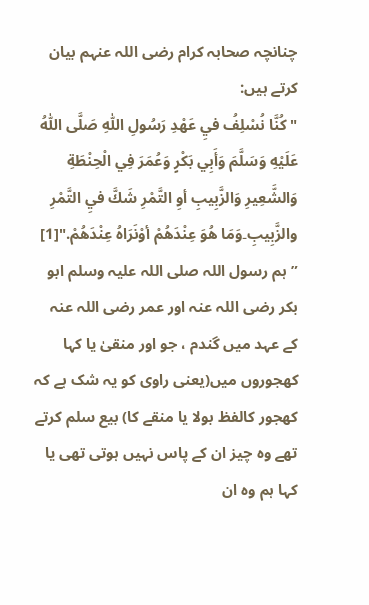چنانچہ صحابہ کرام رضی اللہ عنہم بیان کرتے ہیں:
" كُنَّا نُسْلِفُ فيِ عَهْدِ رَسُولِ اللّٰهِ صَلَّى اللّٰهُ عَلَيْهِ وَسَلَّمَ وَأَبِي بَكْرٍ وَعُمَرَ فِي الْحِنْطَةِ وَالشَّعِيرِ وَالزَّبِيبِ أوِ التَّمْرِ شَكَّ فيِ التَّمْرِ والزَّبِيبِ۔وَمَا هُوَ عِنْدَهُمْ أوْنَرَاهُ عِنْدَهُمْ."[1]
”ہم رسول اللہ صلی اللہ علیہ وسلم ابو بکر رضی اللہ عنہ اور عمر رضی اللہ عنہ کے عہد میں گندم ، جو اور منقیٰ یا کہا کھجوروں میں(یعنی راوی کو یہ شک ہے کہ کھجور کالفظ بولا یا منقے کا) بیع سلم کرتے تھے وہ چیز ان کے پاس نہیں ہوتی تھی یا کہا ہم وہ ان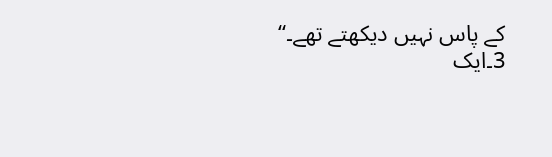کے پاس نہیں دیکھتے تھے۔“
3۔ایک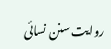روایت سنن نسائی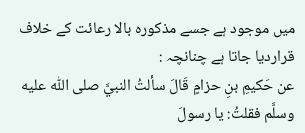میں موجود ہے جسے مذکورہ بالا رعائت کے خلاف قراردیا جاتا ہے چنانچہ :
عن حَكيمِ بنِ حزامٍ قَالَ سألتُ النبيَّ صلى اللّٰه عليه وسلَّم فقلتُ: يا رسولَ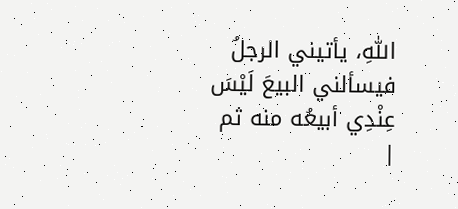اللّٰهِ، يأتيني الرجلُ فيسألني البيعَ لَيْسَ عِنْدِي أبيعُه منه ثم
|